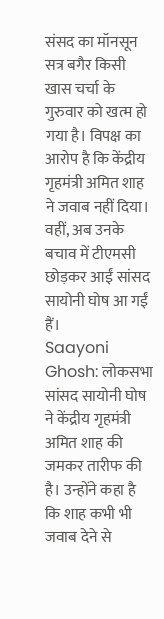संसद का मॉनसून सत्र बगैर किसी खास चर्चा के गुरुवार को खत्म हो गया है। विपक्ष का आरोप है कि केंद्रीय गृहमंत्री अमित शाह ने जवाब नहीं दिया। वहीं, अब उनके बचाव में टीएमसी छोड़कर आईं सांसद सायोनी घोष आ गईं हैं।
Saayoni Ghosh: लोकसभा सांसद सायोनी घोष ने केंद्रीय गृहमंत्री अमित शाह की जमकर तारीफ की है। उन्होंने कहा है कि शाह कभी भी जवाब देने से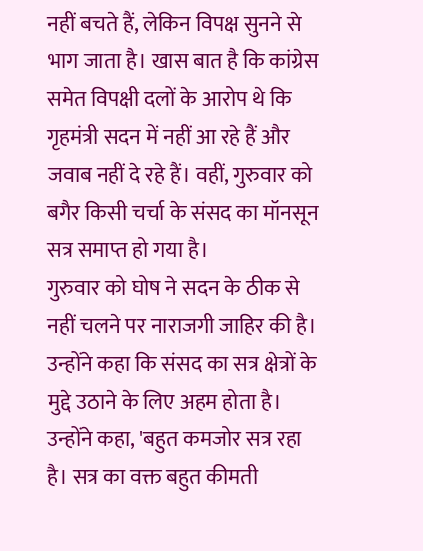नहीं बचते हैं, लेकिन विपक्ष सुनने से भाग जाता है। खास बात है कि कांग्रेस समेत विपक्षी दलों के आरोप थे कि गृहमंत्री सदन में नहीं आ रहे हैं और जवाब नहीं दे रहे हैं। वहीं, गुरुवार को बगैर किसी चर्चा के संसद का मॉनसून सत्र समाप्त हो गया है।
गुरुवार को घोष ने सदन के ठीक से नहीं चलने पर नाराजगी जाहिर की है। उन्होंने कहा कि संसद का सत्र क्षेत्रों के मुद्दे उठाने के लिए अहम होता है। उन्होंने कहा, 'बहुत कमजोर सत्र रहा है। सत्र का वक्त बहुत कीमती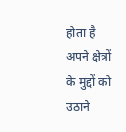होता है अपने क्षेत्रों के मुद्दों को उठाने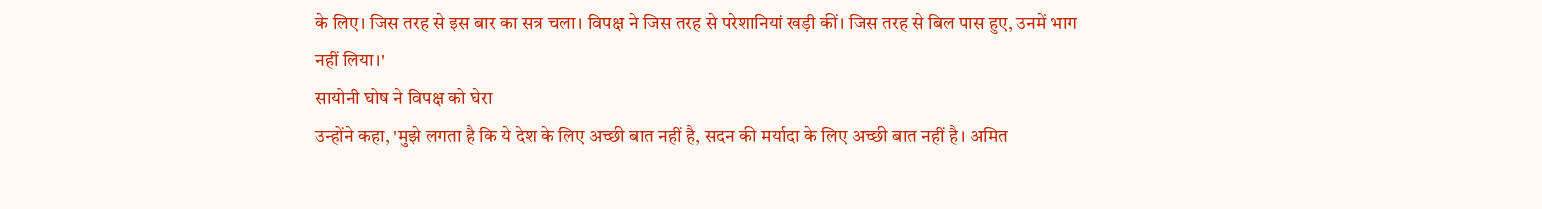के लिए। जिस तरह से इस बार का सत्र चला। विपक्ष ने जिस तरह से परेशानियां खड़ी कीं। जिस तरह से बिल पास हुए, उनमें भाग नहीं लिया।'
सायोनी घोष ने विपक्ष को घेरा
उन्होंने कहा, 'मुझे लगता है कि ये देश के लिए अच्छी बात नहीं है, सदन की मर्यादा के लिए अच्छी बात नहीं है। अमित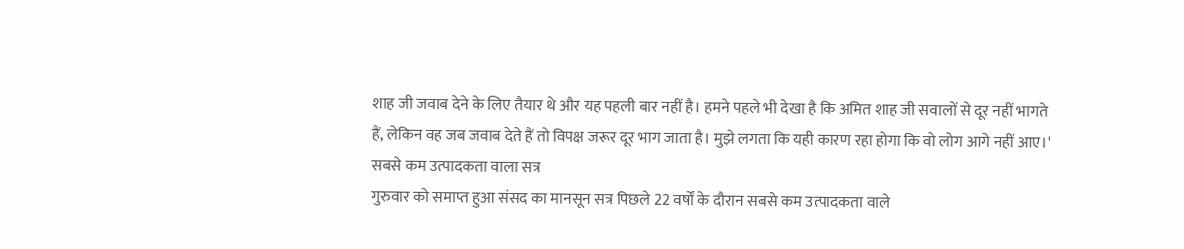शाह जी जवाब देने के लिए तैयार थे और यह पहली बार नहीं है। हमने पहले भी देखा है कि अमित शाह जी सवालों से दूर नहीं भागते हैं, लेकिन वह जब जवाब देते हैं तो विपक्ष जरूर दूर भाग जाता है। मुझे लगता कि यही कारण रहा होगा कि वो लोग आगे नहीं आए।'
सबसे कम उत्पादकता वाला सत्र
गुरुवार को समाप्त हुआ संसद का मानसून सत्र पिछले 22 वर्षों के दौरान सबसे कम उत्पादकता वाले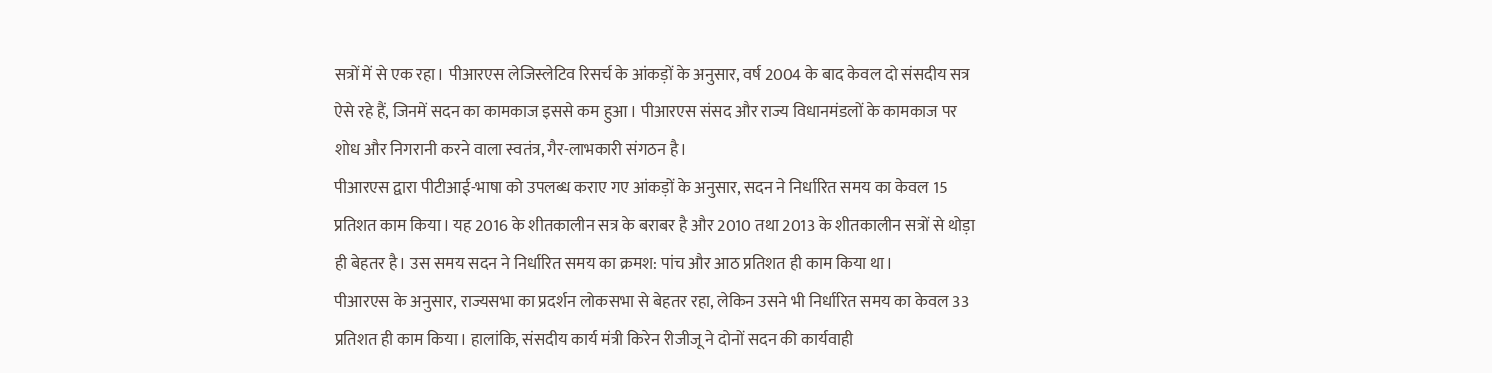सत्रों में से एक रहा। पीआरएस लेजिस्लेटिव रिसर्च के आंकड़ों के अनुसार, वर्ष 2004 के बाद केवल दो संसदीय सत्र ऐसे रहे हैं, जिनमें सदन का कामकाज इससे कम हुआ। पीआरएस संसद और राज्य विधानमंडलों के कामकाज पर शोध और निगरानी करने वाला स्वतंत्र, गैर-लाभकारी संगठन है।
पीआरएस द्वारा पीटीआई-भाषा को उपलब्ध कराए गए आंकड़ों के अनुसार, सदन ने निर्धारित समय का केवल 15 प्रतिशत काम किया। यह 2016 के शीतकालीन सत्र के बराबर है और 2010 तथा 2013 के शीतकालीन सत्रों से थोड़ा ही बेहतर है। उस समय सदन ने निर्धारित समय का क्रमश: पांच और आठ प्रतिशत ही काम किया था।
पीआरएस के अनुसार, राज्यसभा का प्रदर्शन लोकसभा से बेहतर रहा, लेकिन उसने भी निर्धारित समय का केवल 33 प्रतिशत ही काम किया। हालांकि, संसदीय कार्य मंत्री किरेन रीजीजू ने दोनों सदन की कार्यवाही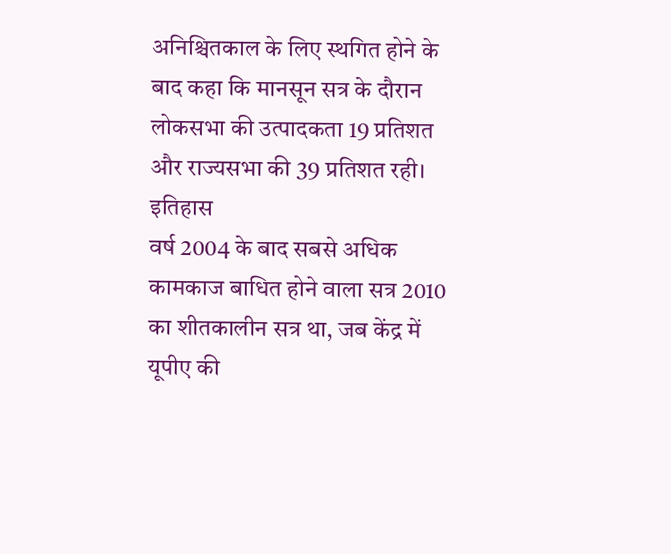अनिश्चितकाल के लिए स्थगित होने के बाद कहा कि मानसून सत्र के दौरान लोकसभा की उत्पादकता 19 प्रतिशत और राज्यसभा की 39 प्रतिशत रही।
इतिहास
वर्ष 2004 के बाद सबसे अधिक कामकाज बाधित होने वाला सत्र 2010 का शीतकालीन सत्र था, जब केंद्र में यूपीए की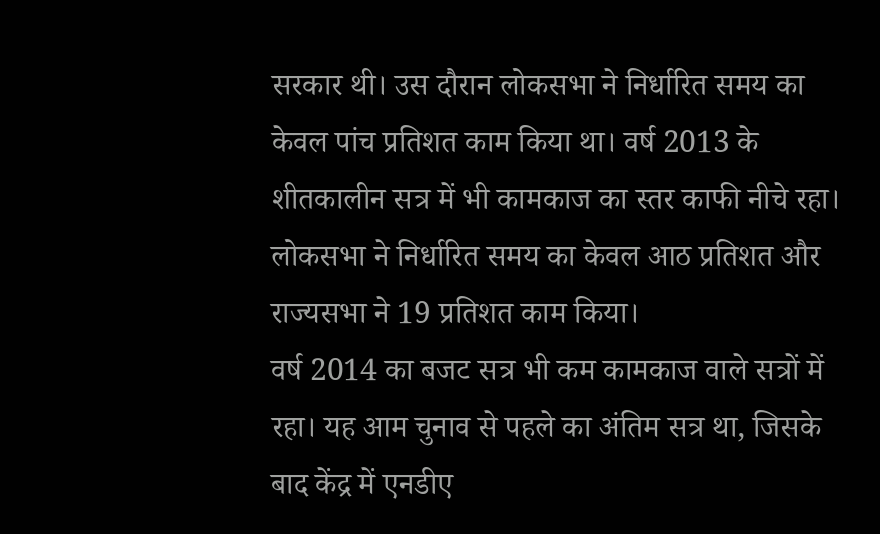सरकार थी। उस दौरान लोकसभा ने निर्धारित समय का केवल पांच प्रतिशत काम किया था। वर्ष 2013 के शीतकालीन सत्र में भी कामकाज का स्तर काफी नीचे रहा। लोकसभा ने निर्धारित समय का केवल आठ प्रतिशत और राज्यसभा ने 19 प्रतिशत काम किया।
वर्ष 2014 का बजट सत्र भी कम कामकाज वाले सत्रों में रहा। यह आम चुनाव से पहले का अंतिम सत्र था, जिसके बाद केंद्र में एनडीए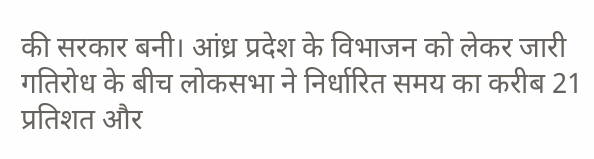की सरकार बनी। आंध्र प्रदेश के विभाजन को लेकर जारी गतिरोध के बीच लोकसभा ने निर्धारित समय का करीब 21 प्रतिशत और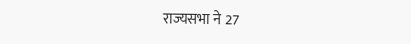राज्यसभा ने 27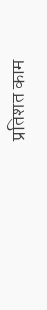प्रतिशत काम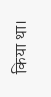किया था।